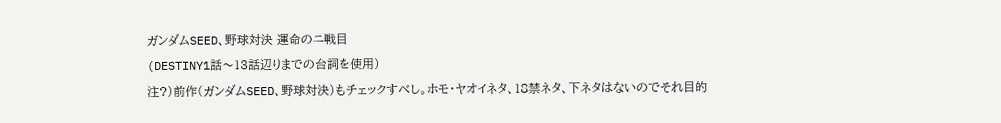ガンダムSEED、野球対決 運命のニ戦目
(DESTINY1話〜13話辺りまでの台詞を使用)
注?)前作(ガンダムSEED、野球対決)もチェックすべし。ホモ・ヤオイネタ、18禁ネタ、下ネタはないのでそれ目的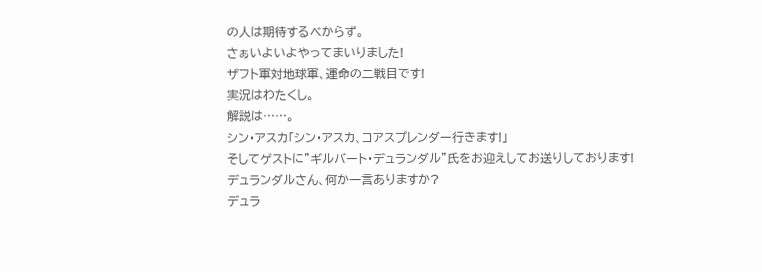の人は期待するべからず。
さぁいよいよやってまいりました!
ザフト軍対地球軍、運命の二戦目です!
実況はわたくし。
解説は……。
シン・アスカ「シン・アスカ、コアスプレンダー行きます!」
そしてゲストに”ギルバート・デュランダル”氏をお迎えしてお送りしております!
デュランダルさん、何か一言ありますか?
デュラ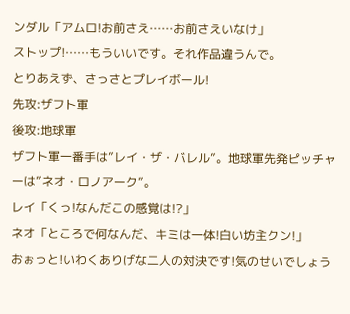ンダル「アムロ!お前さえ……お前さえいなけ」
ストップ!……もういいです。それ作品違うんで。
とりあえず、さっさとプレイボール!
先攻:ザフト軍
後攻:地球軍
ザフト軍一番手は”レイ・ザ・バレル”。地球軍先発ピッチャーは”ネオ・ロノアーク”。
レイ「くっ!なんだこの感覚は!?」
ネオ「ところで何なんだ、キミは一体!白い坊主クン!」
おぉっと!いわくありげな二人の対決です!気のせいでしょう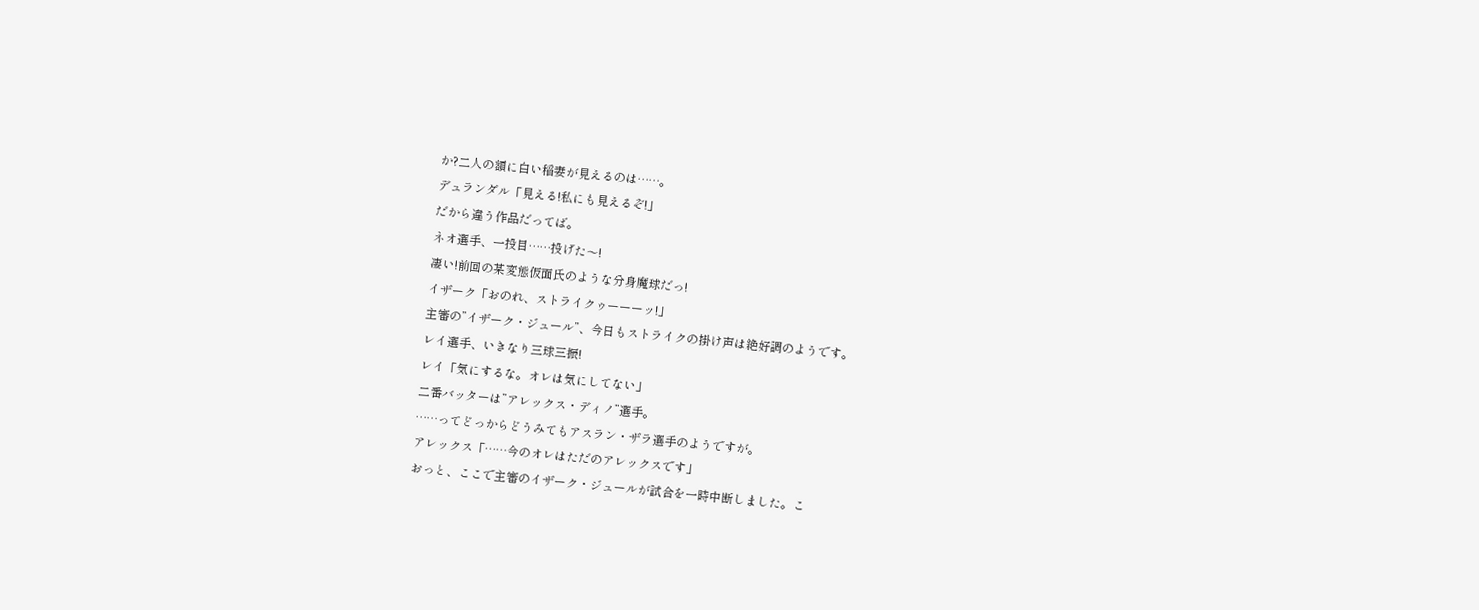か?二人の額に白い稲妻が見えるのは……。
デュランダル「見える!私にも見えるぞ!」
だから違う作品だってば。
ネオ選手、一投目……投げた〜!
凄い!前回の某変態仮面氏のような分身魔球だっ!
イザーク「おのれ、ストライクゥーーーッ!」
主審の”イザーク・ジュール”、今日もストライクの掛け声は絶好調のようです。
レイ選手、いきなり三球三振!
レイ「気にするな。オレは気にしてない」
二番バッターは”アレックス・ディノ”選手。
……ってどっからどうみてもアスラン・ザラ選手のようですが。
アレックス「……今のオレはただのアレックスです」
おっと、ここで主審のイザーク・ジュールが試合を一時中断しました。こ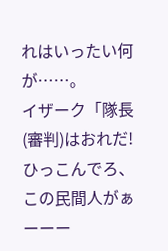れはいったい何が……。
イザーク「隊長(審判)はおれだ!ひっこんでろ、この民間人がぁーーー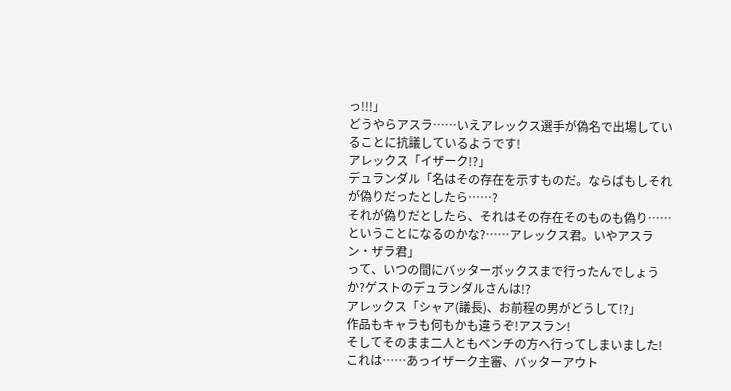っ!!!」
どうやらアスラ……いえアレックス選手が偽名で出場していることに抗議しているようです!
アレックス「イザーク!?」
デュランダル「名はその存在を示すものだ。ならばもしそれが偽りだったとしたら……?
それが偽りだとしたら、それはその存在そのものも偽り……ということになるのかな?……アレックス君。いやアスラン・ザラ君」
って、いつの間にバッターボックスまで行ったんでしょうか?ゲストのデュランダルさんは!?
アレックス「シャア(議長)、お前程の男がどうして!?」
作品もキャラも何もかも違うぞ!アスラン!
そしてそのまま二人ともベンチの方へ行ってしまいました!これは……あっイザーク主審、バッターアウト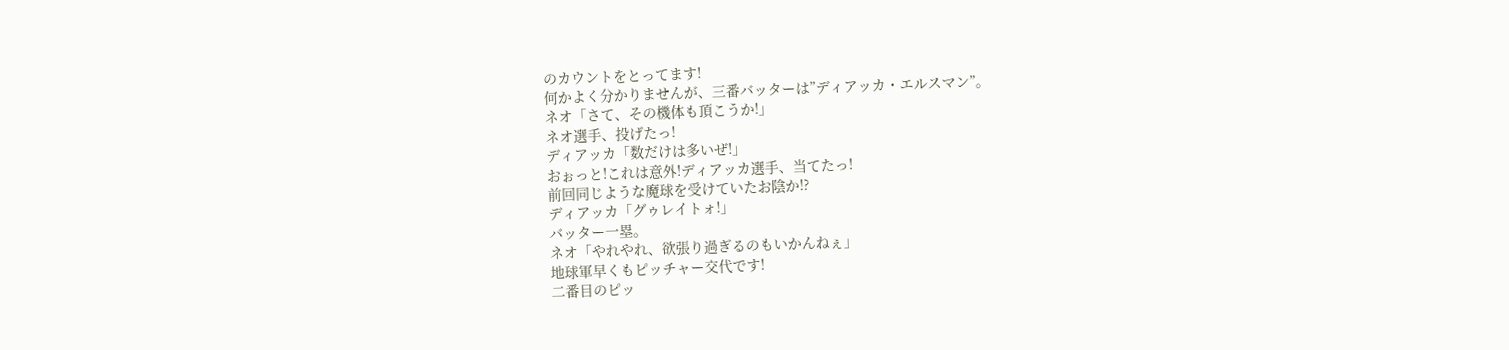のカウントをとってます!
何かよく分かりませんが、三番バッターは”ディアッカ・エルスマン”。
ネオ「さて、その機体も頂こうか!」
ネオ選手、投げたっ!
ディアッカ「数だけは多いぜ!」
おぉっと!これは意外!ディアッカ選手、当てたっ!
前回同じような魔球を受けていたお陰か!?
ディアッカ「グゥレイトォ!」
バッター一塁。
ネオ「やれやれ、欲張り過ぎるのもいかんねぇ」
地球軍早くもピッチャー交代です!
二番目のピッ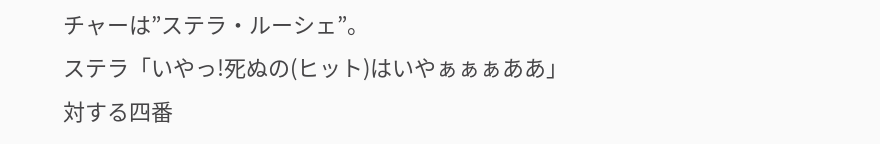チャーは”ステラ・ルーシェ”。
ステラ「いやっ!死ぬの(ヒット)はいやぁぁぁああ」
対する四番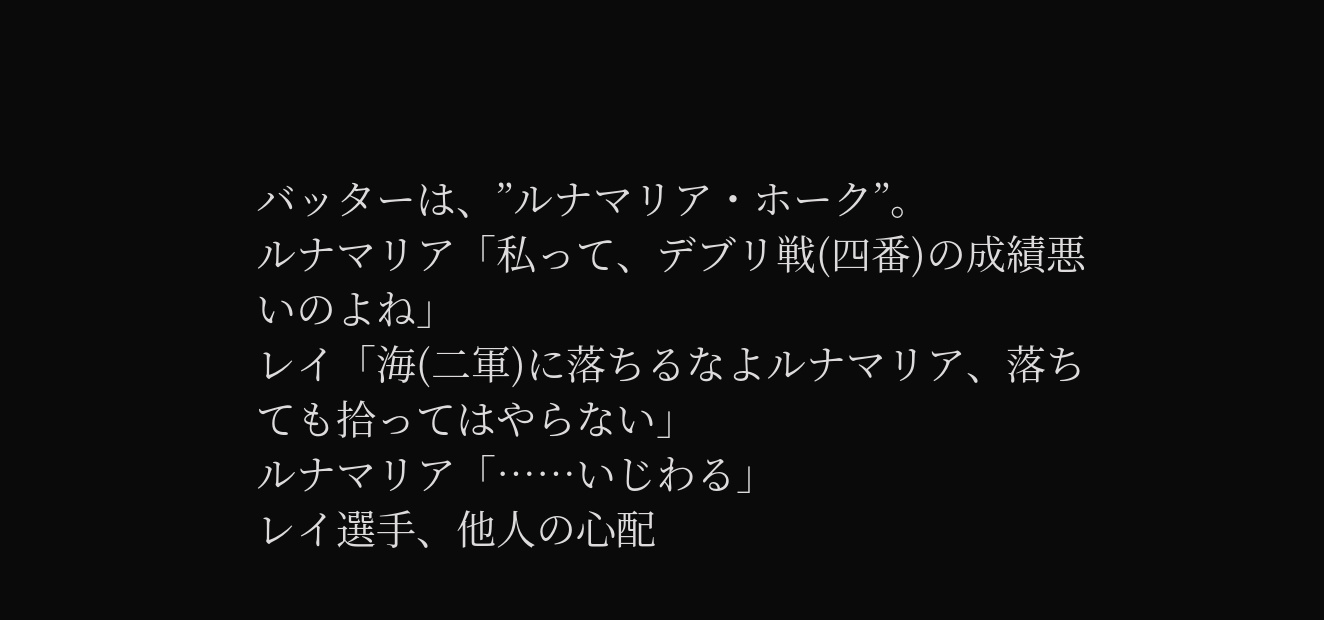バッターは、”ルナマリア・ホーク”。
ルナマリア「私って、デブリ戦(四番)の成績悪いのよね」
レイ「海(二軍)に落ちるなよルナマリア、落ちても拾ってはやらない」
ルナマリア「……いじわる」
レイ選手、他人の心配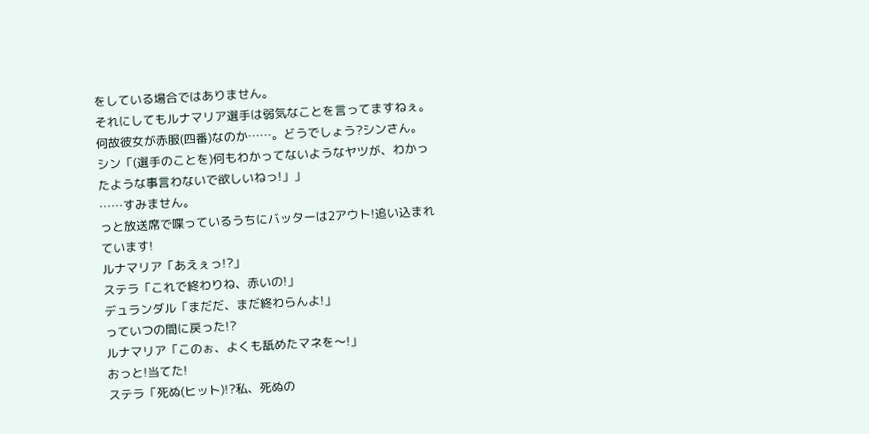をしている場合ではありません。
それにしてもルナマリア選手は弱気なことを言ってますねぇ。何故彼女が赤服(四番)なのか……。どうでしょう?シンさん。
シン「(選手のことを)何もわかってないようなヤツが、わかったような事言わないで欲しいねっ!」」
……すみません。
っと放送席で喋っているうちにバッターは2アウト!追い込まれています!
ルナマリア「あえぇっ!?」
ステラ「これで終わりね、赤いの!」
デュランダル「まだだ、まだ終わらんよ!」
っていつの間に戻った!?
ルナマリア「このぉ、よくも舐めたマネを〜!」
おっと!当てた!
ステラ「死ぬ(ヒット)!?私、死ぬの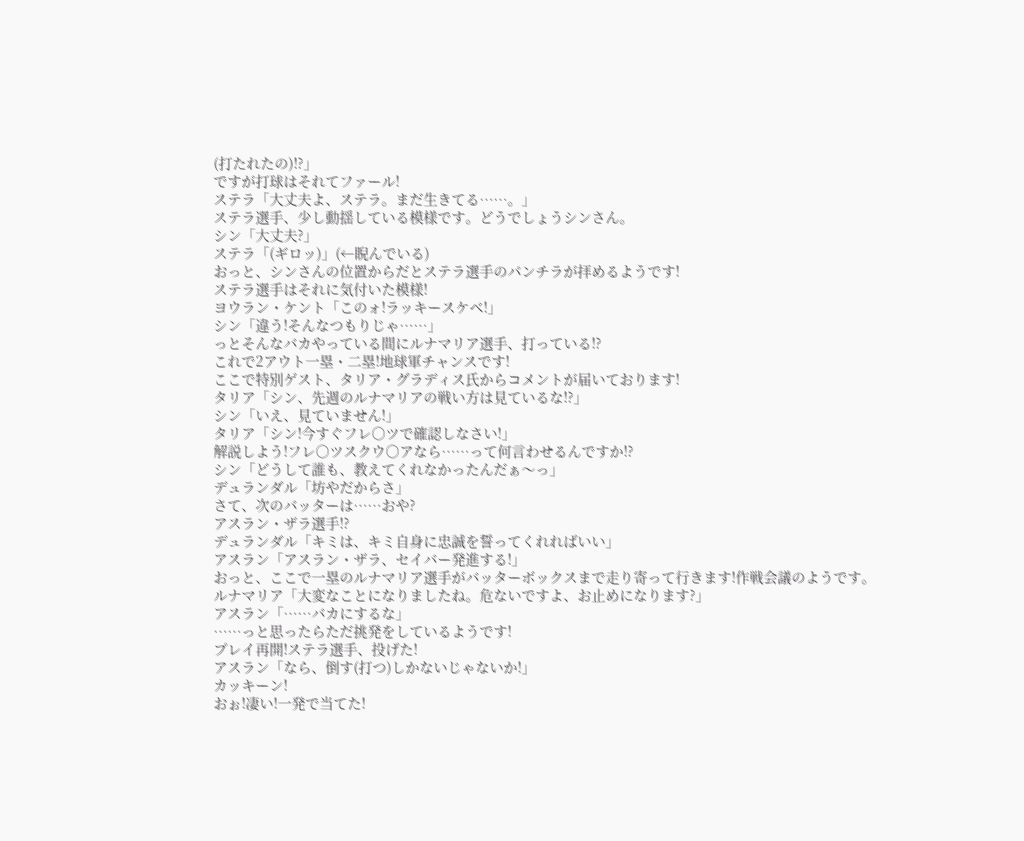(打たれたの)!?」
ですが打球はそれてファール!
ステラ「大丈夫よ、ステラ。まだ生きてる……。」
ステラ選手、少し動揺している模様です。どうでしょうシンさん。
シン「大丈夫?」
ステラ「(ギロッ)」(←睨んでいる)
おっと、シンさんの位置からだとステラ選手のパンチラが拝めるようです!
ステラ選手はそれに気付いた模様!
ヨウラン・ケント「このォ!ラッキースケベ!」
シン「違う!そんなつもりじゃ……」
っとそんなバカやっている間にルナマリア選手、打っている!?
これで2アウト一塁・二塁!地球軍チャンスです!
ここで特別ゲスト、タリア・グラディス氏からコメントが届いております!
タリア「シン、先週のルナマリアの戦い方は見ているな!?」
シン「いえ、見ていません!」
タリア「シン!今すぐフレ○ツで確認しなさい!」
解説しよう!フレ○ツスクウ○アなら……って何言わせるんですか!?
シン「どうして誰も、教えてくれなかったんだぁ〜っ」
デュランダル「坊やだからさ」
さて、次のバッターは……おや?
アスラン・ザラ選手!?
デュランダル「キミは、キミ自身に忠誠を誓ってくれればいい」
アスラン「アスラン・ザラ、セイバー発進する!」
おっと、ここで一塁のルナマリア選手がバッターボックスまで走り寄って行きます!作戦会議のようです。
ルナマリア「大変なことになりましたね。危ないですよ、お止めになります?」
アスラン「……バカにするな」
……っと思ったらただ挑発をしているようです!
プレイ再開!ステラ選手、投げた!
アスラン「なら、倒す(打つ)しかないじゃないか!」
カッキーン!
おぉ!凄い!一発で当てた!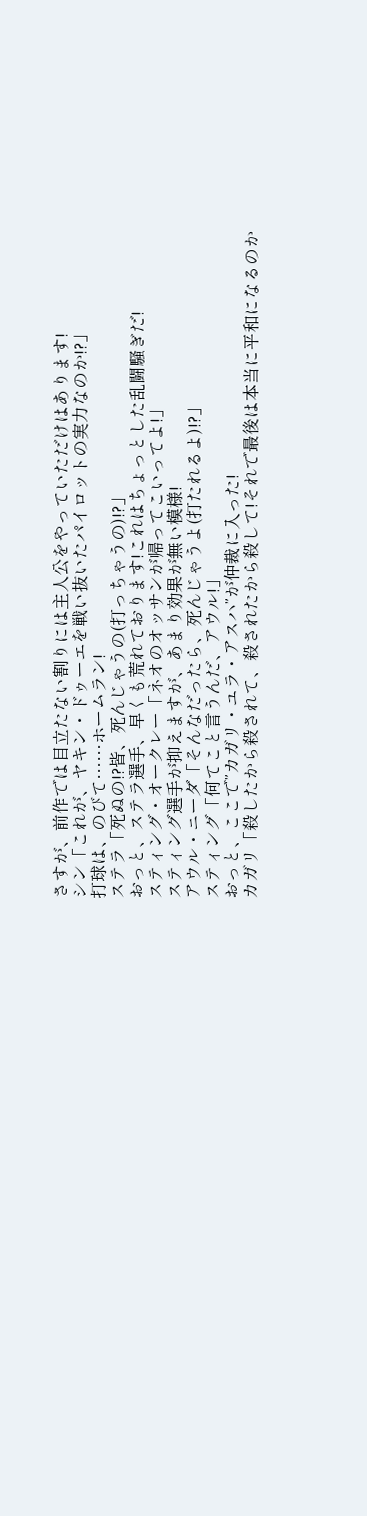さすが、前作では目立たない割りには主人公をやっていただけはあります!
シン「これが、ヤキン・ドゥーエを戦い抜いたパイロットの実力なのか!?」
打球は、のびて……ホームラン!
ステラ「死ぬの!?皆、死んじゃうの(打っちゃうの)!?」
おっと、ステラ選手、早くも荒れております!これはちょっとした乱闘騒ぎだ!
スティング・オークレー「ネオのオッサンが帰ってこいってよ!」
スティング選手が抑えますが、あまり効果が無い模様!
アウル・ニーダ「そんなだったら、死んじゃうよ(打たれるよ)!?」
スティング「何てこと言うんだ、アウル!」
おっと、ここで”カガリ・ユラ・アスハ”が仲裁に入った!
カガリ「殺したから殺されて、殺されたから殺して!それで最後は本当に平和になるのか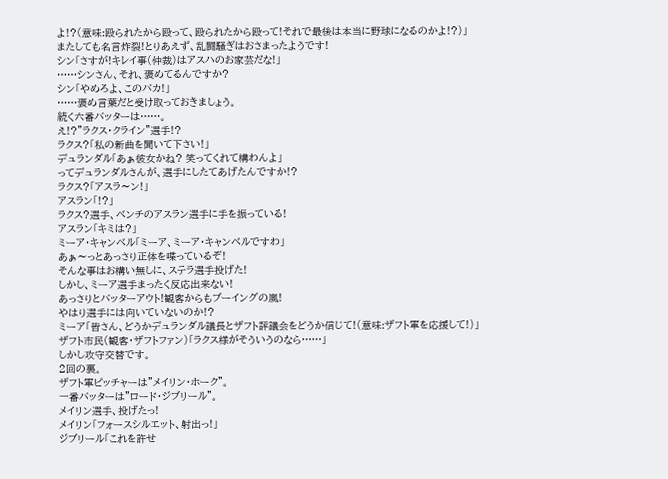よ!?(意味:殴られたから殴って、殴られたから殴って!それで最後は本当に野球になるのかよ!?)」
またしても名言炸裂!とりあえず、乱闘騒ぎはおさまったようです!
シン「さすが!キレイ事(仲裁)はアスハのお家芸だな!」
……シンさん、それ、褒めてるんですか?
シン「やめろよ、このバカ!」
……褒め言葉だと受け取っておきましょう。
続く六番バッターは……。
え!?”ラクス・クライン”選手!?
ラクス?「私の新曲を聞いて下さい!」
デュランダル「あぁ彼女かね? 笑ってくれて構わんよ」
ってデュランダルさんが、選手にしたてあげたんですか!?
ラクス?「アスラ〜ン!」
アスラン「!?」
ラクス?選手、ベンチのアスラン選手に手を振っている!
アスラン「キミは?」
ミーア・キャンベル「ミーア、ミーア・キャンベルですわ」
あぁ〜っとあっさり正体を喋っているぞ!
そんな事はお構い無しに、ステラ選手投げた!
しかし、ミーア選手まったく反応出来ない!
あっさりとバッターアウト!観客からもブーイングの嵐!
やはり選手には向いていないのか!?
ミーア「皆さん、どうかデュランダル議長とザフト評議会をどうか信じて!(意味:ザフト軍を応援して!)」
ザフト市民(観客・ザフトファン)「ラクス様がそういうのなら……」
しかし攻守交替です。
2回の裏。
ザフト軍ピッチャーは”メイリン・ホーク”。
一番バッターは”ロード・ジブリール”。
メイリン選手、投げたっ!
メイリン「フォースシルエット、射出っ!」
ジブリール「これを許せ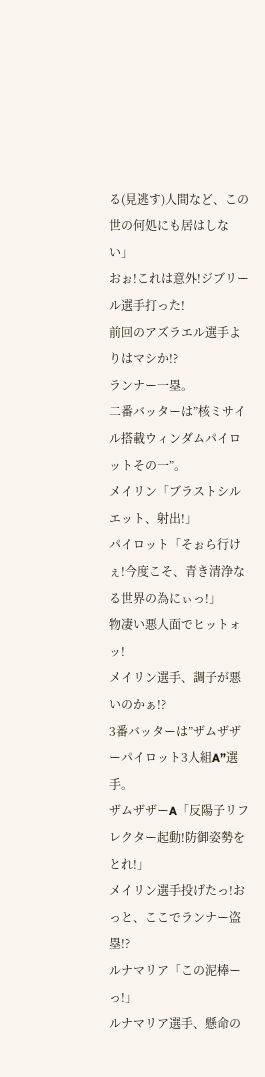る(見逃す)人間など、この世の何処にも居はしない」
おぉ!これは意外!ジブリール選手打った!
前回のアズラエル選手よりはマシか!?
ランナー一塁。
二番バッターは”核ミサイル搭載ウィンダムパイロットその一”。
メイリン「ブラストシルエット、射出!」
パイロット「そぉら行けぇ!今度こそ、青き清浄なる世界の為にぃっ!」
物凄い悪人面でヒットォッ!
メイリン選手、調子が悪いのかぁ!?
3番バッターは”ザムザザーパイロット3人組A”選手。
ザムザザーA「反陽子リフレクター起動!防御姿勢をとれ!」
メイリン選手投げたっ!おっと、ここでランナー盗塁!?
ルナマリア「この泥棒ーっ!」
ルナマリア選手、懸命の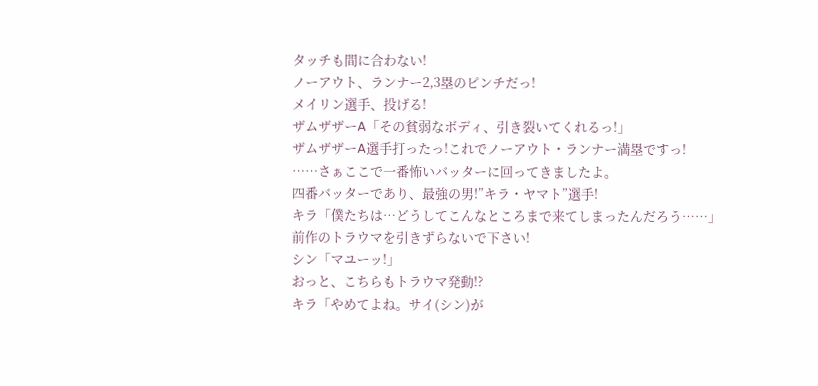タッチも間に合わない!
ノーアウト、ランナー2,3塁のピンチだっ!
メイリン選手、投げる!
ザムザザーA「その貧弱なボディ、引き裂いてくれるっ!」
ザムザザーA選手打ったっ!これでノーアウト・ランナー満塁ですっ!
……さぁここで一番怖いバッターに回ってきましたよ。
四番バッターであり、最強の男!”キラ・ヤマト”選手!
キラ「僕たちは…どうしてこんなところまで来てしまったんだろう……」
前作のトラウマを引きずらないで下さい!
シン「マユーッ!」
おっと、こちらもトラウマ発動!?
キラ「やめてよね。サイ(シン)が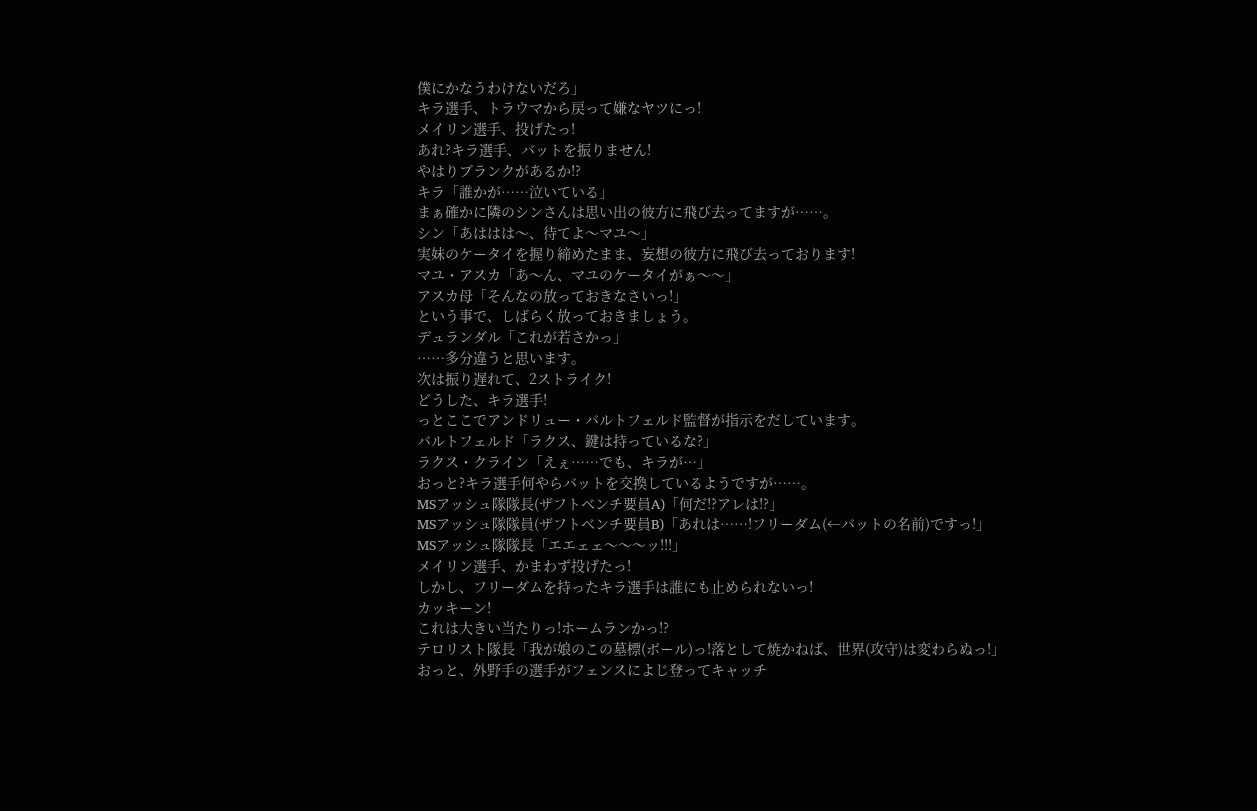僕にかなうわけないだろ」
キラ選手、トラウマから戻って嫌なヤツにっ!
メイリン選手、投げたっ!
あれ?キラ選手、バットを振りません!
やはりブランクがあるか!?
キラ「誰かが……泣いている」
まぁ確かに隣のシンさんは思い出の彼方に飛び去ってますが……。
シン「あははは〜、待てよ〜マユ〜」
実妹のケータイを握り締めたまま、妄想の彼方に飛び去っております!
マユ・アスカ「あ〜ん、マユのケータイがぁ〜〜」
アスカ母「そんなの放っておきなさいっ!」
という事で、しばらく放っておきましょう。
デュランダル「これが若さかっ」
……多分違うと思います。
次は振り遅れて、2ストライク!
どうした、キラ選手!
っとここでアンドリュー・バルトフェルド監督が指示をだしています。
バルトフェルド「ラクス、鍵は持っているな?」
ラクス・クライン「えぇ……でも、キラが…」
おっと?キラ選手何やらバットを交換しているようですが……。
MSアッシュ隊隊長(ザフトベンチ要員A)「何だ!?アレは!?」
MSアッシュ隊隊員(ザフトベンチ要員B)「あれは……!フリーダム(←バットの名前)ですっ!」
MSアッシュ隊隊長「エエェェ〜〜〜ッ!!!」
メイリン選手、かまわず投げたっ!
しかし、フリーダムを持ったキラ選手は誰にも止められないっ!
カッキーン!
これは大きい当たりっ!ホームランかっ!?
テロリスト隊長「我が娘のこの墓標(ボール)っ!落として焼かねば、世界(攻守)は変わらぬっ!」
おっと、外野手の選手がフェンスによじ登ってキャッチ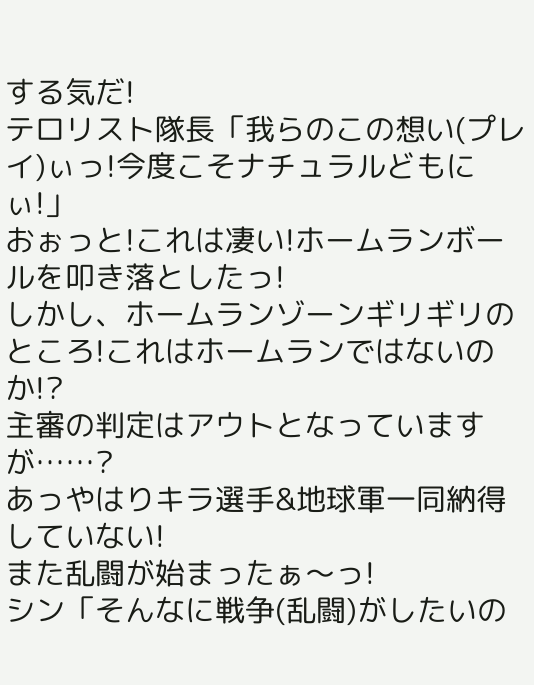する気だ!
テロリスト隊長「我らのこの想い(プレイ)ぃっ!今度こそナチュラルどもにぃ!」
おぉっと!これは凄い!ホームランボールを叩き落としたっ!
しかし、ホームランゾーンギリギリのところ!これはホームランではないのか!?
主審の判定はアウトとなっていますが……?
あっやはりキラ選手&地球軍一同納得していない!
また乱闘が始まったぁ〜っ!
シン「そんなに戦争(乱闘)がしたいの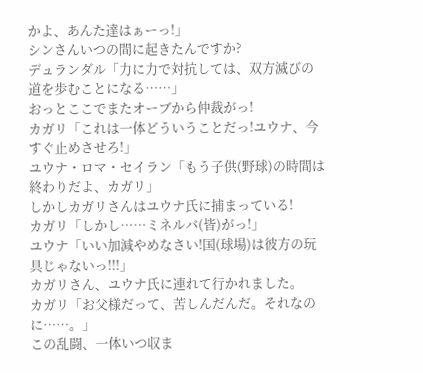かよ、あんた達はぁーっ!」
シンさんいつの間に起きたんですか?
デュランダル「力に力で対抗しては、双方滅びの道を歩むことになる……」
おっとここでまたオーブから仲裁がっ!
カガリ「これは一体どういうことだっ!ユウナ、今すぐ止めさせろ!」
ユウナ・ロマ・セイラン「もう子供(野球)の時間は終わりだよ、カガリ」
しかしカガリさんはユウナ氏に捕まっている!
カガリ「しかし……ミネルバ(皆)がっ!」
ユウナ「いい加減やめなさい!国(球場)は彼方の玩具じゃないっ!!!」
カガリさん、ユウナ氏に連れて行かれました。
カガリ「お父様だって、苦しんだんだ。それなのに……。」
この乱闘、一体いつ収ま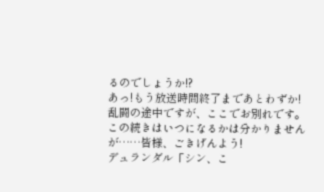るのでしょうか!?
あっ!もう放送時間終了まであとわずか!
乱闘の途中ですが、ここでお別れです。
この続きはいつになるかは分かりませんが……皆様、ごきげんよう!
デュランダル「シン、こ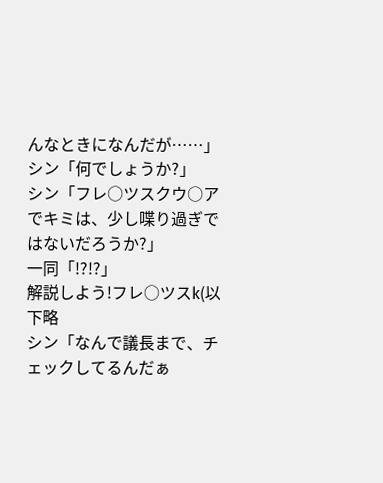んなときになんだが……」
シン「何でしょうか?」
シン「フレ○ツスクウ○アでキミは、少し喋り過ぎではないだろうか?」
一同「!?!?」
解説しよう!フレ○ツスk(以下略
シン「なんで議長まで、チェックしてるんだぁ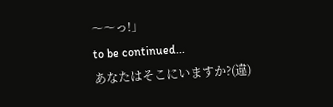〜〜っ!」
to be continued...
あなたはそこにいますか?(違)